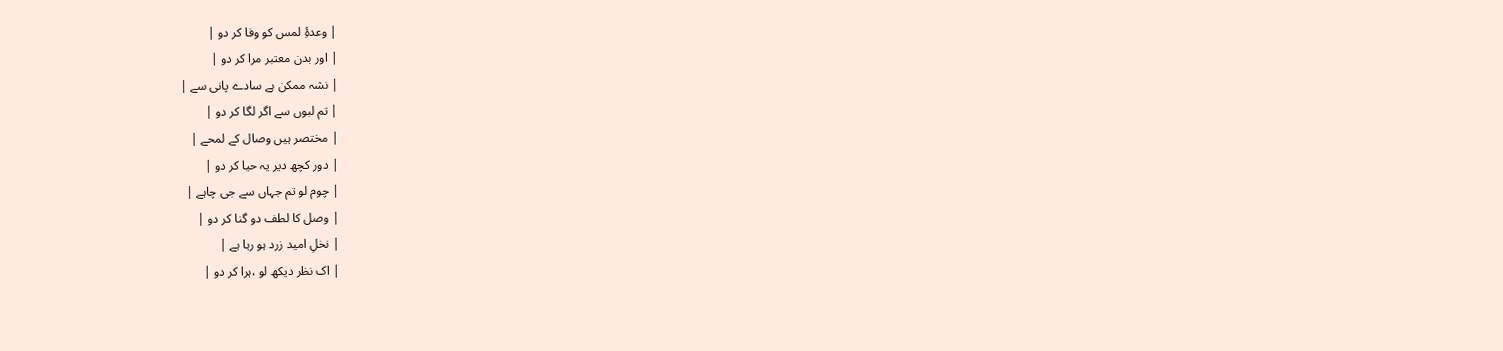| وعدۂِ لمس کو وفا کر دو |
| اور بدن معتبر مرا کر دو |
| نشہ ممکن ہے سادے پانی سے |
| تم لبوں سے اگر لگا کر دو |
| مختصر ہیں وصال کے لمحے |
| دور کچھ دیر یہ حیا کر دو |
| چوم لو تم جہاں سے جی چاہے |
| وصل کا لطف دو گنا کر دو |
| نخلِ امید زرد ہو رہا ہے |
| اک نظر دیکھ لو ،ہرا کر دو |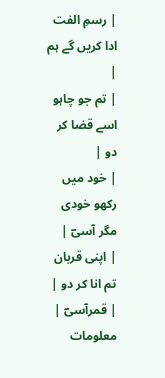| رسمِ الفت ادا کریں گے ہم |
| تم جو چاہو اسے قضا کر دو |
| خود میں رکھو خودی مگر آسیؔ |
| اپنی قربان تم انا کر دو |
| قمرآسیؔ |
معلومات